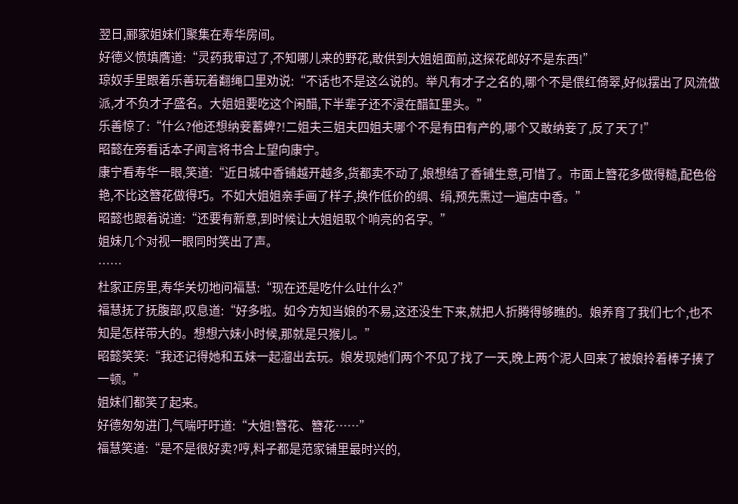翌日,郦家姐妹们聚集在寿华房间。
好德义愤填膺道:“灵药我审过了,不知哪儿来的野花,敢供到大姐姐面前,这探花郎好不是东西!”
琼奴手里跟着乐善玩着翻绳口里劝说:“不话也不是这么说的。举凡有才子之名的,哪个不是偎红倚翠,好似摆出了风流做派,才不负才子盛名。大姐姐要吃这个闲醋,下半辈子还不浸在醋缸里头。”
乐善惊了:“什么?他还想纳妾蓄婢?!二姐夫三姐夫四姐夫哪个不是有田有产的,哪个又敢纳妾了,反了天了!”
昭懿在旁看话本子闻言将书合上望向康宁。
康宁看寿华一眼,笑道:“近日城中香铺越开越多,货都卖不动了,娘想结了香铺生意,可惜了。市面上簪花多做得糙,配色俗艳,不比这簪花做得巧。不如大姐姐亲手画了样子,换作低价的绸、绢,预先熏过一遍店中香。”
昭懿也跟着说道:“还要有新意,到时候让大姐姐取个响亮的名字。”
姐妹几个对视一眼同时笑出了声。
……
杜家正房里,寿华关切地问福慧:“现在还是吃什么吐什么?”
福慧抚了抚腹部,叹息道:“好多啦。如今方知当娘的不易,这还没生下来,就把人折腾得够瞧的。娘养育了我们七个,也不知是怎样带大的。想想六妹小时候,那就是只猴儿。”
昭懿笑笑:“我还记得她和五妹一起溜出去玩。娘发现她们两个不见了找了一天,晚上两个泥人回来了被娘拎着棒子揍了一顿。”
姐妹们都笑了起来。
好德匆匆进门,气喘吁吁道:“大姐!簪花、簪花……”
福慧笑道:“是不是很好卖?哼,料子都是范家铺里最时兴的,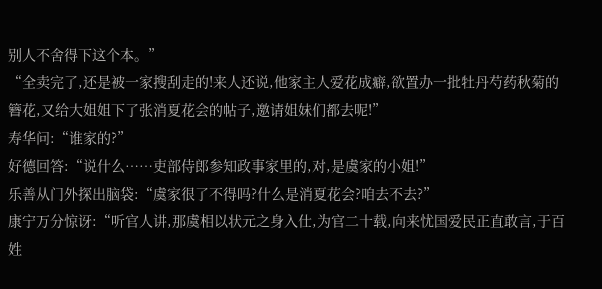别人不舍得下这个本。”
“全卖完了,还是被一家搜刮走的!来人还说,他家主人爱花成癖,欲置办一批牡丹芍药秋菊的簪花,又给大姐姐下了张消夏花会的帖子,邀请姐妹们都去呢!”
寿华问:“谁家的?”
好德回答:“说什么……吏部侍郎参知政事家里的,对,是虞家的小姐!”
乐善从门外探出脑袋:“虞家很了不得吗?什么是消夏花会?咱去不去?”
康宁万分惊讶:“听官人讲,那虞相以状元之身入仕,为官二十载,向来忧国爱民正直敢言,于百姓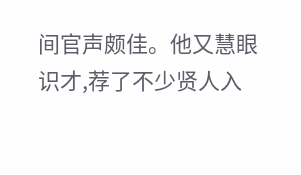间官声颇佳。他又慧眼识才,荐了不少贤人入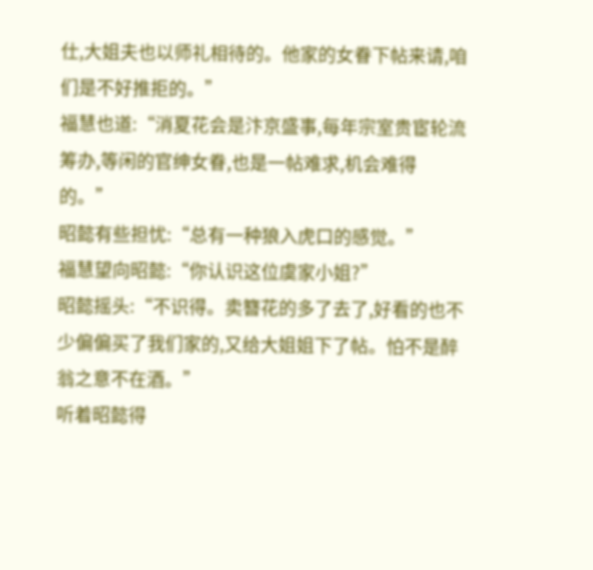仕,大姐夫也以师礼相待的。他家的女眷下帖来请,咱们是不好推拒的。”
福慧也道:“消夏花会是汴京盛事,每年宗室贵宦轮流筹办,等闲的官绅女眷,也是一帖难求,机会难得的。”
昭懿有些担忧:“总有一种狼入虎口的感觉。”
福慧望向昭懿:“你认识这位虞家小姐?”
昭懿摇头:“不识得。卖簪花的多了去了,好看的也不少偏偏买了我们家的,又给大姐姐下了帖。怕不是醉翁之意不在酒。”
听着昭懿得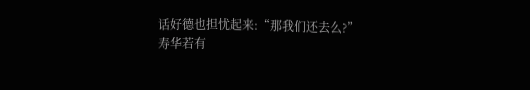话好德也担忧起来:“那我们还去么?”
寿华若有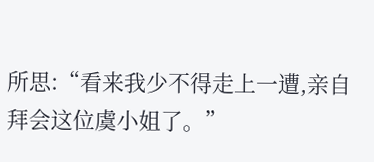所思:“看来我少不得走上一遭,亲自拜会这位虞小姐了。”